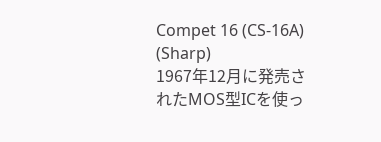Compet 16 (CS-16A) (Sharp)
1967年12月に発売されたMOS型ICを使っ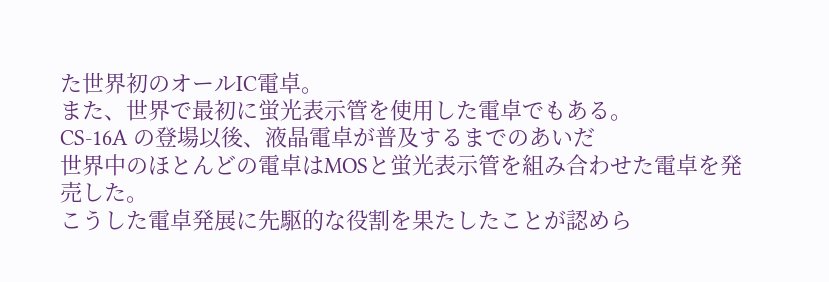た世界初のオールIC電卓。
また、世界で最初に蛍光表示管を使用した電卓でもある。
CS-16A の登場以後、液晶電卓が普及するまでのあいだ
世界中のほとんどの電卓はMOSと蛍光表示管を組み合わせた電卓を発売した。
こうした電卓発展に先駆的な役割を果たしたことが認めら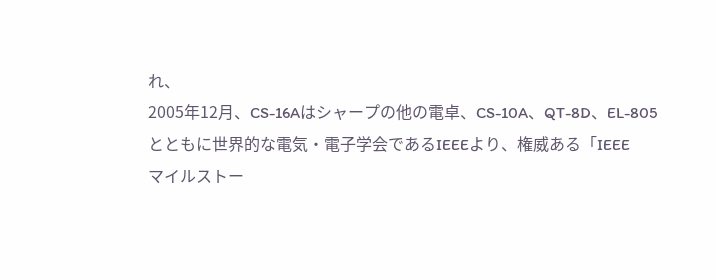れ、
2005年12月、CS-16Aはシャープの他の電卓、CS-10A、QT-8D、EL-805
とともに世界的な電気・電子学会であるIEEEより、権威ある「IEEE
マイルストー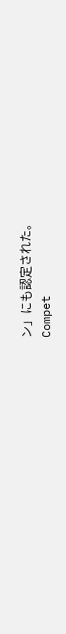ン」にも認定された。
Compet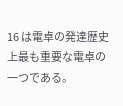16 は電卓の発達歴史上最も重要な電卓の一つである。